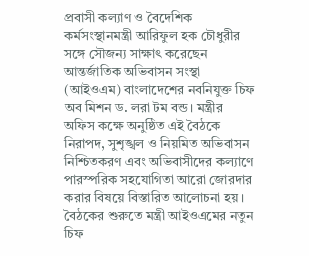প্রবাসী কল্যাণ ও বৈদেশিক কর্মসংস্থানমন্ত্রী আরিফুল হক চৌধুরীর সঙ্গে সৌজন্য সাক্ষাৎ করেছেন আন্তর্জাতিক অভিবাসন সংস্থা (আইওএম) বাংলাদেশের নবনিযুক্ত চিফ অব মিশন ড. লরা টম বন্ড। মন্ত্রীর অফিস কক্ষে অনুষ্ঠিত এই বৈঠকে নিরাপদ, সুশৃঙ্খল ও নিয়মিত অভিবাসন নিশ্চিতকরণ এবং অভিবাসীদের কল্যাণে পারস্পরিক সহযোগিতা আরো জোরদার করার বিষয়ে বিস্তারিত আলোচনা হয়।
বৈঠকের শুরুতে মন্ত্রী আইওএমের নতুন চিফ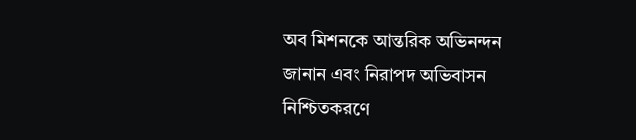অব মিশনকে আন্তরিক অভিনন্দন জানান এবং নিরাপদ অভিবাসন নিশ্চিতকরণে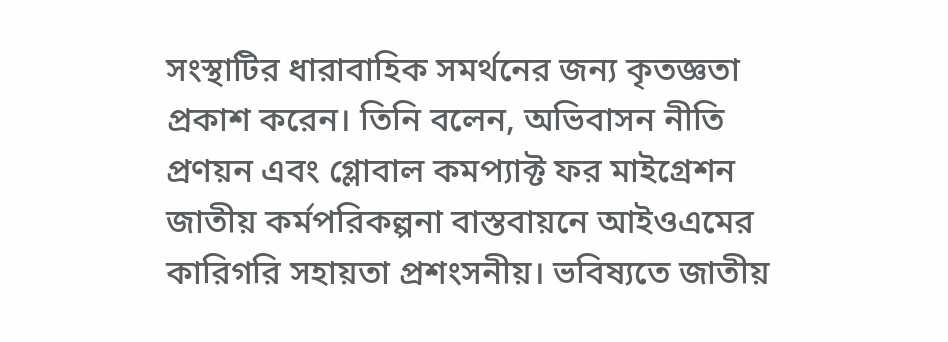সংস্থাটির ধারাবাহিক সমর্থনের জন্য কৃতজ্ঞতা প্রকাশ করেন। তিনি বলেন, অভিবাসন নীতি প্রণয়ন এবং গ্লোবাল কমপ্যাক্ট ফর মাইগ্রেশন জাতীয় কর্মপরিকল্পনা বাস্তবায়নে আইওএমের কারিগরি সহায়তা প্রশংসনীয়। ভবিষ্যতে জাতীয়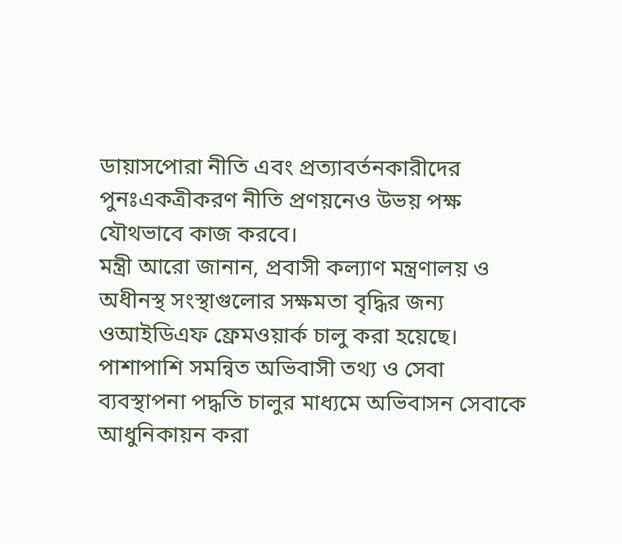ডায়াসপোরা নীতি এবং প্রত্যাবর্তনকারীদের পুনঃএকত্রীকরণ নীতি প্রণয়নেও উভয় পক্ষ যৌথভাবে কাজ করবে।
মন্ত্রী আরো জানান, প্রবাসী কল্যাণ মন্ত্রণালয় ও অধীনস্থ সংস্থাগুলোর সক্ষমতা বৃদ্ধির জন্য ওআইডিএফ ফ্রেমওয়ার্ক চালু করা হয়েছে। পাশাপাশি সমন্বিত অভিবাসী তথ্য ও সেবা ব্যবস্থাপনা পদ্ধতি চালুর মাধ্যমে অভিবাসন সেবাকে আধুনিকায়ন করা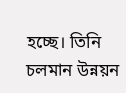হচ্ছে। তিনি চলমান উন্নয়ন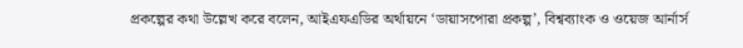প্রকল্পের কথা উল্লেখ করে বলেন, আইএফএডির অর্থায়নে ‘ডায়াসপোরা প্রকল্প’, বিশ্বব্যাংক ও ওয়েজ আর্নার্স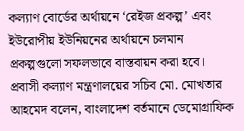কল্যাণ বোর্ডের অর্থায়নে ‘রেইজ প্রকল্প’ এবং ইউরোপীয় ইউনিয়নের অর্থায়নে চলমান প্রকল্পগুলো সফলভাবে বাস্তবায়ন করা হবে।
প্রবাসী কল্যাণ মন্ত্রণালয়ের সচিব মো. মোখতার আহমেদ বলেন, বাংলাদেশ বর্তমানে ডেমোগ্রাফিক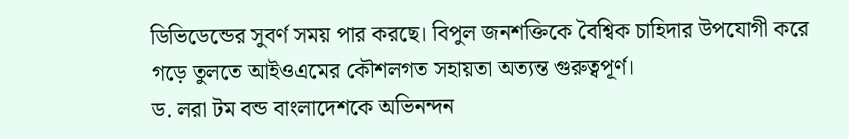ডিভিডেন্ডের সুবর্ণ সময় পার করছে। বিপুল জনশক্তিকে বৈশ্বিক চাহিদার উপযোগী করে গড়ে তুলতে আইওএমের কৌশলগত সহায়তা অত্যন্ত গুরুত্বপূর্ণ।
ড. লরা টম বন্ড বাংলাদেশকে অভিনন্দন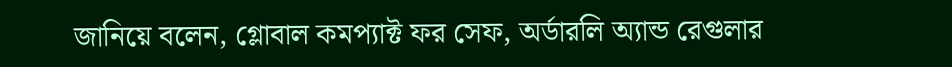জানিয়ে বলেন, গ্লোবাল কমপ্যাক্ট ফর সেফ, অর্ডারলি অ্যান্ড রেগুলার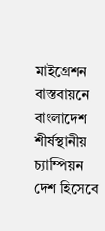মাইগ্রেশন বাস্তবায়নে বাংলাদেশ শীর্ষস্থানীয় চ্যাম্পিয়ন দেশ হিসেবে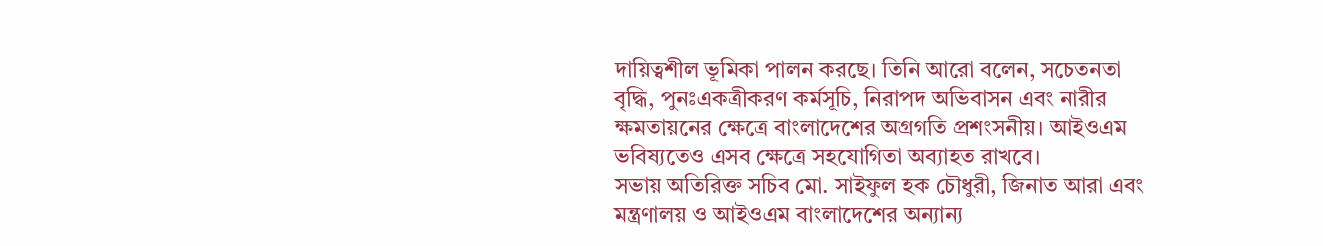দায়িত্বশীল ভূমিকা পালন করছে। তিনি আরো বলেন, সচেতনতা বৃদ্ধি, পুনঃএকত্রীকরণ কর্মসূচি, নিরাপদ অভিবাসন এবং নারীর ক্ষমতায়নের ক্ষেত্রে বাংলাদেশের অগ্রগতি প্রশংসনীয়। আইওএম ভবিষ্যতেও এসব ক্ষেত্রে সহযোগিতা অব্যাহত রাখবে।
সভায় অতিরিক্ত সচিব মো. সাইফুল হক চৌধুরী, জিনাত আরা এবং মন্ত্রণালয় ও আইওএম বাংলাদেশের অন্যান্য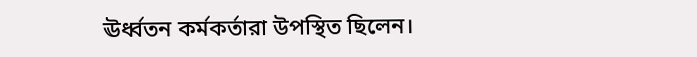ঊর্ধ্বতন কর্মকর্তারা উপস্থিত ছিলেন।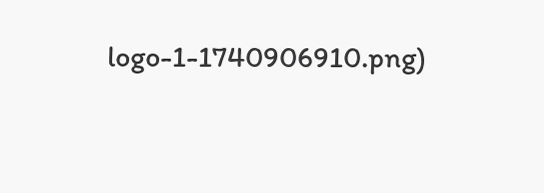logo-1-1740906910.png)